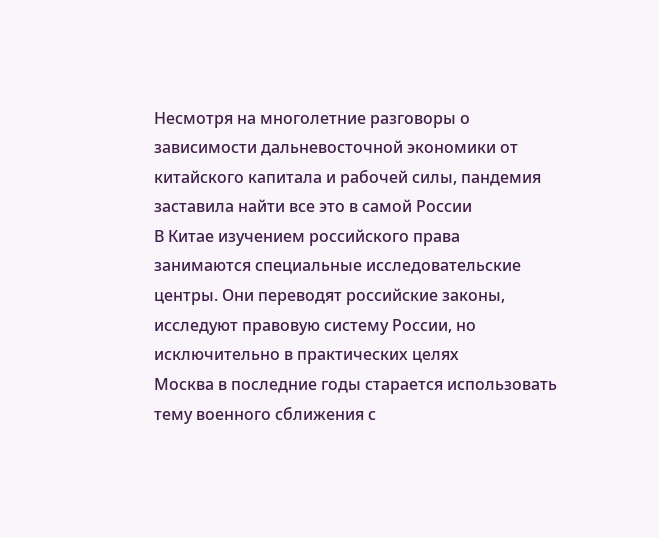Несмотря на многолетние разговоры о зависимости дальневосточной экономики от китайского капитала и рабочей силы, пандемия заставила найти все это в самой России
В Китае изучением российского права занимаются специальные исследовательские центры. Они переводят российские законы, исследуют правовую систему России, но исключительно в практических целях
Москва в последние годы старается использовать тему военного сближения с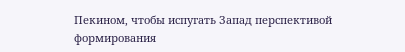Пекином, чтобы испугать Запад перспективой формирования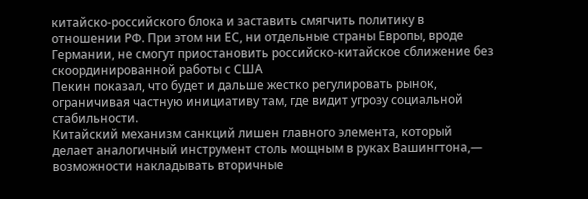китайско-российского блока и заставить смягчить политику в отношении РФ. При этом ни ЕС, ни отдельные страны Европы, вроде Германии, не смогут приостановить российско-китайское сближение без скоординированной работы с США
Пекин показал, что будет и дальше жестко регулировать рынок, ограничивая частную инициативу там, где видит угрозу социальной стабильности.
Китайский механизм санкций лишен главного элемента, который делает аналогичный инструмент столь мощным в руках Вашингтона,— возможности накладывать вторичные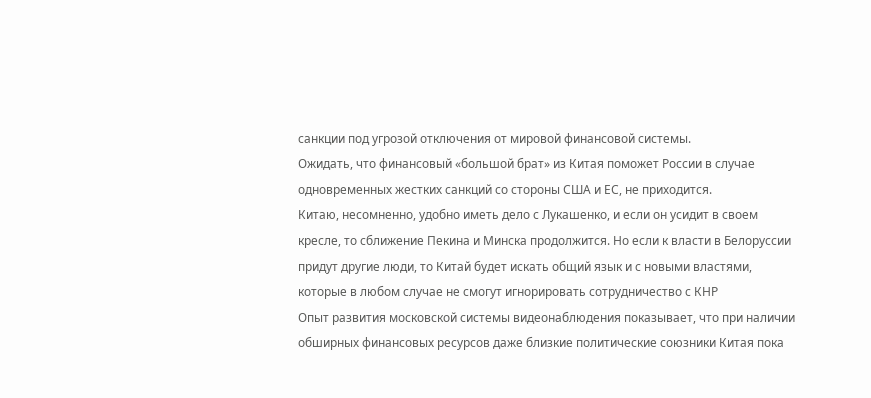санкции под угрозой отключения от мировой финансовой системы.
Ожидать, что финансовый «большой брат» из Китая поможет России в случае одновременных жестких санкций со стороны США и ЕС, не приходится.
Китаю, несомненно, удобно иметь дело с Лукашенко, и если он усидит в своем кресле, то сближение Пекина и Минска продолжится. Но если к власти в Белоруссии придут другие люди, то Китай будет искать общий язык и с новыми властями, которые в любом случае не смогут игнорировать сотрудничество с КНР
Опыт развития московской системы видеонаблюдения показывает, что при наличии обширных финансовых ресурсов даже близкие политические союзники Китая пока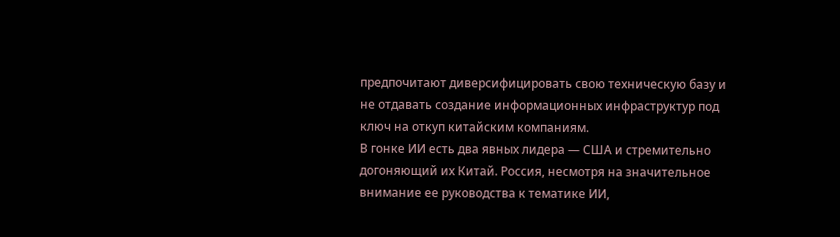предпочитают диверсифицировать свою техническую базу и не отдавать создание информационных инфраструктур под ключ на откуп китайским компаниям.
В гонке ИИ есть два явных лидера — США и стремительно догоняющий их Китай. Россия, несмотря на значительное внимание ее руководства к тематике ИИ,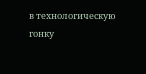в технологическую гонку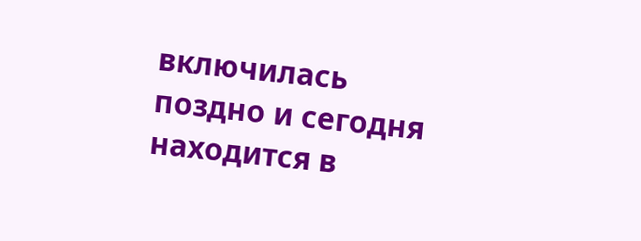включилась поздно и сегодня находится в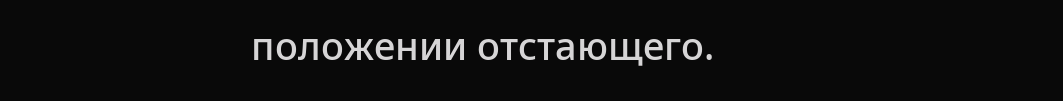положении отстающего.